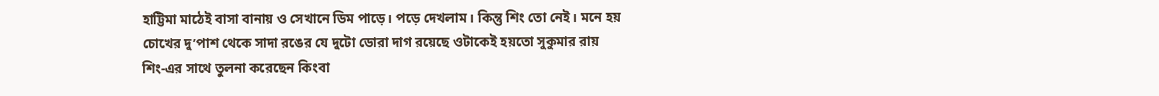হাট্টিমা মাঠেই বাসা বানায় ও সেখানে ডিম পাড়ে। পড়ে দেখলাম। কিন্তু শিং তো নেই। মনে হয় চোখের দু’পাশ থেকে সাদা রঙের যে দুটো ডোরা দাগ রয়েছে ওটাকেই হয়তো সুকুমার রায় শিং-এর সাথে তুলনা করেছেন কিংবা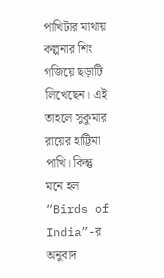পাখিটার মাথায় কল্পনার শিং গজিয়ে ছড়াটি লিখেছেন। এই তাহলে সুকুমার রায়ের হাট্টিমা পাখি। কিন্তু মনে হল “Birds of India”-র অনুবাদ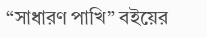“সাধারণ পাখি” বইয়ের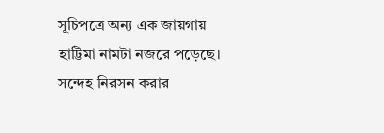সূচিপত্রে অন্য এক জায়গায় হাট্টিমা নামটা নজরে পড়েছে। সন্দেহ নিরসন করার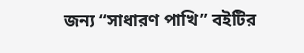জন্য “সাধারণ পাখি” বইটির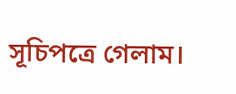সূচিপত্রে গেলাম।